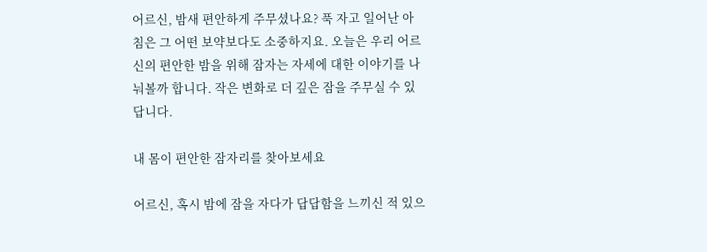어르신, 밤새 편안하게 주무셨나요? 푹 자고 일어난 아침은 그 어떤 보약보다도 소중하지요. 오늘은 우리 어르신의 편안한 밤을 위해 잠자는 자세에 대한 이야기를 나눠볼까 합니다. 작은 변화로 더 깊은 잠을 주무실 수 있답니다.

내 몸이 편안한 잠자리를 찾아보세요

어르신, 혹시 밤에 잠을 자다가 답답함을 느끼신 적 있으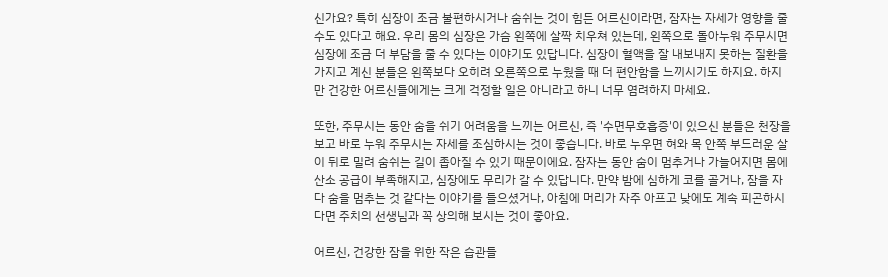신가요? 특히 심장이 조금 불편하시거나 숨쉬는 것이 힘든 어르신이라면, 잠자는 자세가 영향을 줄 수도 있다고 해요. 우리 몸의 심장은 가슴 왼쪽에 살짝 치우쳐 있는데, 왼쪽으로 돌아누워 주무시면 심장에 조금 더 부담을 줄 수 있다는 이야기도 있답니다. 심장이 혈액을 잘 내보내지 못하는 질환을 가지고 계신 분들은 왼쪽보다 오히려 오른쪽으로 누웠을 때 더 편안함을 느끼시기도 하지요. 하지만 건강한 어르신들에게는 크게 걱정할 일은 아니라고 하니 너무 염려하지 마세요.

또한, 주무시는 동안 숨을 쉬기 어려움을 느끼는 어르신, 즉 '수면무호흡증'이 있으신 분들은 천장을 보고 바로 누워 주무시는 자세를 조심하시는 것이 좋습니다. 바로 누우면 혀와 목 안쪽 부드러운 살이 뒤로 밀려 숨쉬는 길이 좁아질 수 있기 때문이에요. 잠자는 동안 숨이 멈추거나 가늘어지면 몸에 산소 공급이 부족해지고, 심장에도 무리가 갈 수 있답니다. 만약 밤에 심하게 코를 골거나, 잠을 자다 숨을 멈추는 것 같다는 이야기를 들으셨거나, 아침에 머리가 자주 아프고 낮에도 계속 피곤하시다면 주치의 선생님과 꼭 상의해 보시는 것이 좋아요.

어르신, 건강한 잠을 위한 작은 습관들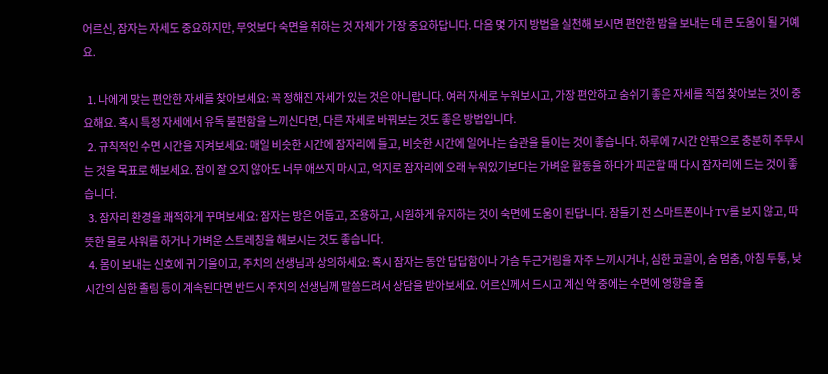어르신, 잠자는 자세도 중요하지만, 무엇보다 숙면을 취하는 것 자체가 가장 중요하답니다. 다음 몇 가지 방법을 실천해 보시면 편안한 밤을 보내는 데 큰 도움이 될 거예요.

  1. 나에게 맞는 편안한 자세를 찾아보세요: 꼭 정해진 자세가 있는 것은 아니랍니다. 여러 자세로 누워보시고, 가장 편안하고 숨쉬기 좋은 자세를 직접 찾아보는 것이 중요해요. 혹시 특정 자세에서 유독 불편함을 느끼신다면, 다른 자세로 바꿔보는 것도 좋은 방법입니다.
  2. 규칙적인 수면 시간을 지켜보세요: 매일 비슷한 시간에 잠자리에 들고, 비슷한 시간에 일어나는 습관을 들이는 것이 좋습니다. 하루에 7시간 안팎으로 충분히 주무시는 것을 목표로 해보세요. 잠이 잘 오지 않아도 너무 애쓰지 마시고, 억지로 잠자리에 오래 누워있기보다는 가벼운 활동을 하다가 피곤할 때 다시 잠자리에 드는 것이 좋습니다.
  3. 잠자리 환경을 쾌적하게 꾸며보세요: 잠자는 방은 어둡고, 조용하고, 시원하게 유지하는 것이 숙면에 도움이 된답니다. 잠들기 전 스마트폰이나 TV를 보지 않고, 따뜻한 물로 샤워를 하거나 가벼운 스트레칭을 해보시는 것도 좋습니다.
  4. 몸이 보내는 신호에 귀 기울이고, 주치의 선생님과 상의하세요: 혹시 잠자는 동안 답답함이나 가슴 두근거림을 자주 느끼시거나, 심한 코골이, 숨 멈춤, 아침 두통, 낮 시간의 심한 졸림 등이 계속된다면 반드시 주치의 선생님께 말씀드려서 상담을 받아보세요. 어르신께서 드시고 계신 약 중에는 수면에 영향을 줄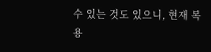수 있는 것도 있으니, 현재 복용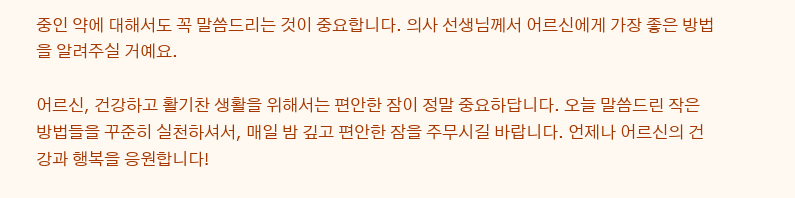중인 약에 대해서도 꼭 말씀드리는 것이 중요합니다. 의사 선생님께서 어르신에게 가장 좋은 방법을 알려주실 거예요.

어르신, 건강하고 활기찬 생활을 위해서는 편안한 잠이 정말 중요하답니다. 오늘 말씀드린 작은 방법들을 꾸준히 실천하셔서, 매일 밤 깊고 편안한 잠을 주무시길 바랍니다. 언제나 어르신의 건강과 행복을 응원합니다!